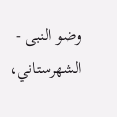وضو النبی - الشهرستاني،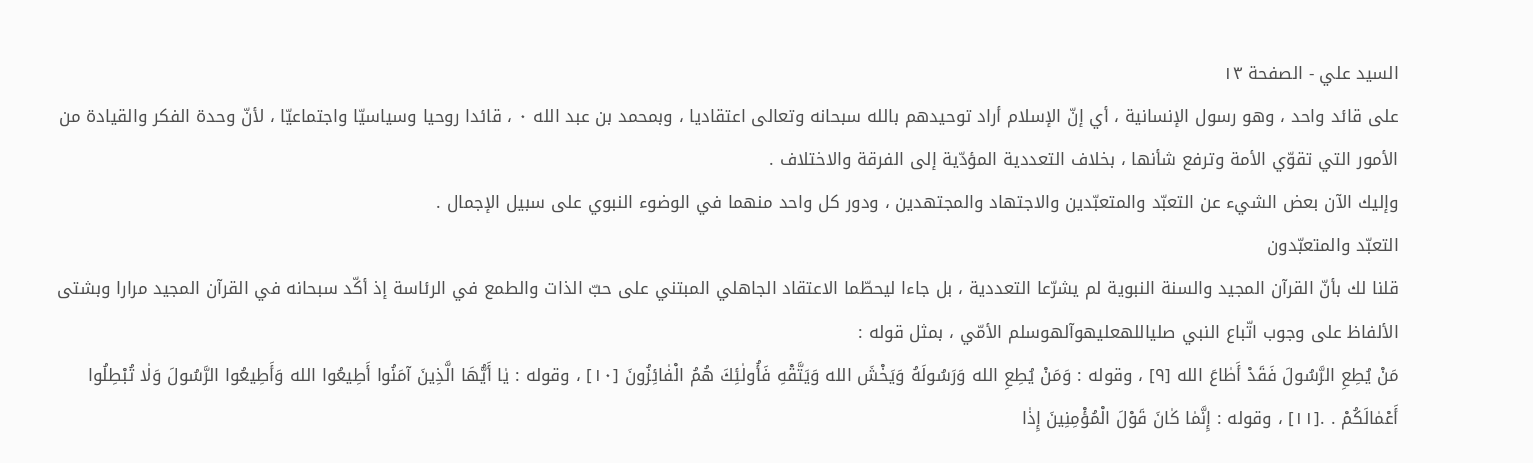السيد علي - الصفحة ١٣
على قائد واحد ، وهو رسول الإنسانية ، أي إنّ الإسلام أراد توحيدهم بالله سبحانه وتعالى اعتقاديا ، وبمحمد بن عبد الله ٠ ، قائدا روحيا وسياسيّا واجتماعيّا ، لأنّ وحدة الفكر والقيادة من الأمور التي تقوّي الأمة وترفع شأنها ، بخلاف التعددية المؤدّية إلى الفرقة والاختلاف .
وإليك الآن بعض الشيء عن التعبّد والمتعبّدين والاجتهاد والمجتهدين ، ودور كل واحد منهما في الوضوء النبوي على سبيل الإجمال .
التعبّد والمتعبّدون
قلنا لك بأنّ القرآن المجيد والسنة النبوية لم يشرّعا التعددية ، بل جاءا ليحطّما الاعتقاد الجاهلي المبتني على حبّ الذات والطمع في الرئاسة إذ أكّد سبحانه في القرآن المجيد مرارا وبشتى الألفاظ على وجوب اتّباع النبي صلیاللهعلیهوآلهوسلم الأمّي ، بمثل قوله :
مَنْ يُطِعِ الرَّسُولَ فَقَدْ أَطٰاعَ الله [٩] ، وقوله : وَمَنْ يُطِعِ الله وَرَسُولَهُ وَيَخْشَ الله وَيَتَّقْهِ فَأُولٰئِكَ هُمُ الْفٰائِزُونَ [١٠] ، وقوله : يٰا أَيُّهَا الَّذِينَ آمَنُوا أَطِيعُوا الله وَأَطِيعُوا الرَّسُولَ وَلٰا تُبْطِلُوا أَعْمٰالَكُمْ . .[١١] ، وقوله : إِنَّمٰا كٰانَ قَوْلَ الْمُؤْمِنِينَ إِذٰا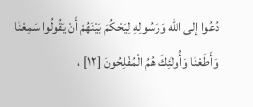دُعُوا إلى الله وَرَسُولِهِ لِيَحْكُمَ بَيْنَهُمْ أَنْ يَقُولُوا سَمِعْنٰا وَأَطَعْنٰا وَأُولٰئِكَ هُمُ الْمُفْلِحُونَ [١٢] ،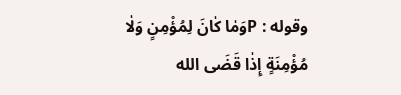وقوله : Pوَمٰا كٰانَ لِمُؤْمِنٍ وَلٰا مُؤْمِنَةٍ إِذٰا قَضَى الله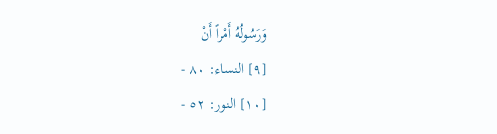وَرَسُولُهُ أَمْراً أَنْ
[٩] النساء: ٨٠ -
[١٠] النور: ٥٢ -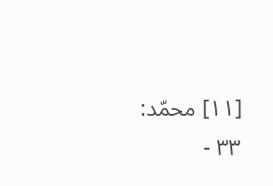[١١] محمّد: ٣٣ -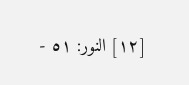[١٢] النور: ٥١ -